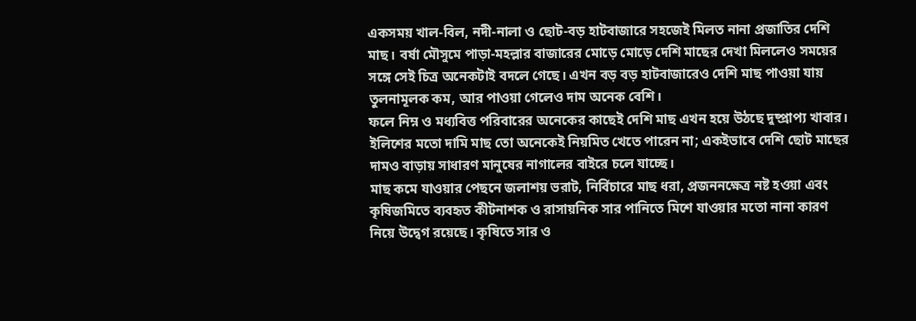একসময় খাল-বিল, নদী-নালা ও ছোট-বড় হাটবাজারে সহজেই মিলত নানা প্রজাতির দেশি মাছ। বর্ষা মৌসুমে পাড়া-মহল্লার বাজারের মোড়ে মোড়ে দেশি মাছের দেখা মিললেও সময়ের সঙ্গে সেই চিত্র অনেকটাই বদলে গেছে। এখন বড় বড় হাটবাজারেও দেশি মাছ পাওয়া যায় তুলনামূলক কম, আর পাওয়া গেলেও দাম অনেক বেশি।
ফলে নিম্ন ও মধ্যবিত্ত পরিবারের অনেকের কাছেই দেশি মাছ এখন হয়ে উঠছে দুষ্প্রাপ্য খাবার। ইলিশের মতো দামি মাছ তো অনেকেই নিয়মিত খেতে পারেন না; একইভাবে দেশি ছোট মাছের দামও বাড়ায় সাধারণ মানুষের নাগালের বাইরে চলে যাচ্ছে।
মাছ কমে যাওয়ার পেছনে জলাশয় ভরাট, নির্বিচারে মাছ ধরা, প্রজননক্ষেত্র নষ্ট হওয়া এবং কৃষিজমিতে ব্যবহৃত কীটনাশক ও রাসায়নিক সার পানিতে মিশে যাওয়ার মতো নানা কারণ নিয়ে উদ্বেগ রয়েছে। কৃষিতে সার ও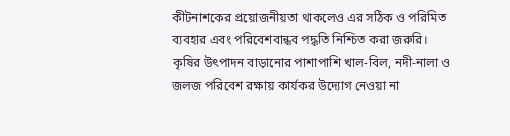কীটনাশকের প্রয়োজনীয়তা থাকলেও এর সঠিক ও পরিমিত ব্যবহার এবং পরিবেশবান্ধব পদ্ধতি নিশ্চিত করা জরুরি।
কৃষির উৎপাদন বাড়ানোর পাশাপাশি খাল-বিল, নদী-নালা ও জলজ পরিবেশ রক্ষায় কার্যকর উদ্যোগ নেওয়া না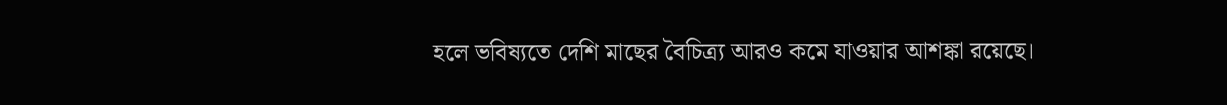হলে ভবিষ্যতে দেশি মাছের বৈচিত্র্য আরও কমে যাওয়ার আশঙ্কা রয়েছে।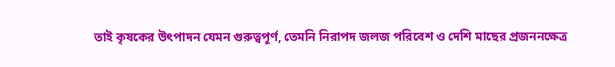তাই কৃষকের উৎপাদন যেমন গুরুত্বপূর্ণ, তেমনি নিরাপদ জলজ পরিবেশ ও দেশি মাছের প্রজননক্ষেত্র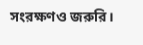সংরক্ষণও জরুরি।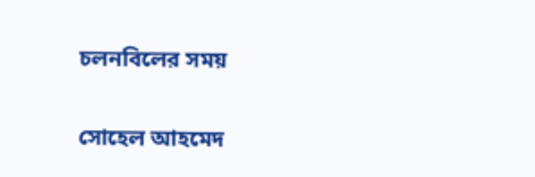চলনবিলের সময়

সোহেল আহমেদ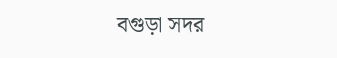বগুড়া সদর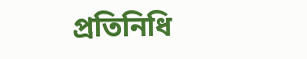প্রতিনিধি